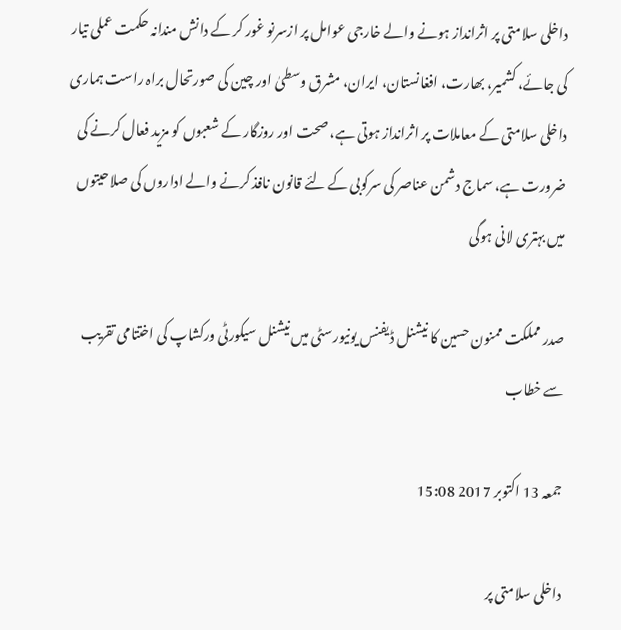داخلی سلامتی پر اثرانداز ہونے والے خارجی عوامل پر ازسرنو غور کر کے دانش مندانہ حکمت عملی تیار کی جائے، کشمیر، بھارت، افغانستان، ایران، مشرق وسطیٰ اور چین کی صورتحال براہ راست ہماری داخلی سلامتی کے معاملات پر اثرانداز ہوتی ہے، صحت اور روزگار کے شعبوں کو مزید فعال کرنے کی ضرورت ہے، سماج دشمن عناصر کی سرکوبی کے لئے قانون نافذ کرنے والے اداروں کی صلاحیتوں میں بہتری لانی ہوگی

صدر مملکت ممنون حسین کا نیشنل ڈیفنس یونیورسٹی میں نیشنل سیکورٹی ورکشاپ کی اختتامی تقریب سے خطاب

جمعہ 13 اکتوبر 2017 15:08

داخلی سلامتی پر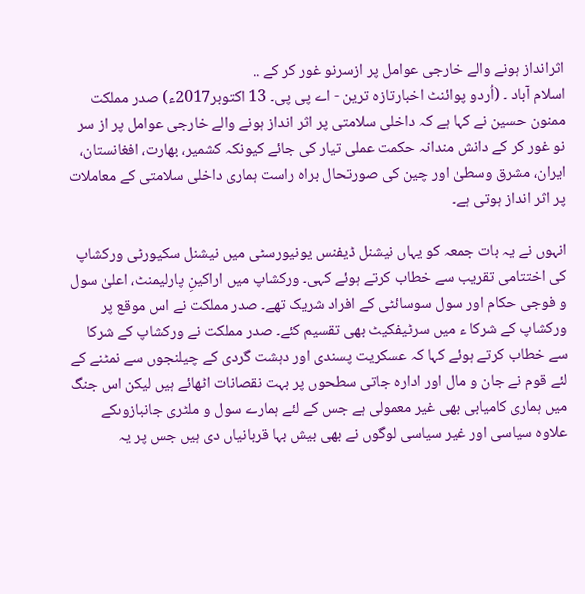اثرانداز ہونے والے خارجی عوامل پر ازسرنو غور کر کے ..
اسلام آباد ۔ (اُردو پوائنٹ اخبارتازہ ترین - اے پی پی۔ 13 اکتوبر2017ء) صدر مملکت ممنون حسین نے کہا ہے کہ داخلی سلامتی پر اثر انداز ہونے والے خارجی عوامل پر از سر نو غور کر کے دانش مندانہ حکمت عملی تیار کی جائے کیونکہ کشمیر، بھارت، افغانستان، ایران، مشرق وسطیٰ اور چین کی صورتحال براہ راست ہماری داخلی سلامتی کے معاملات پر اثر انداز ہوتی ہے۔

انہوں نے یہ بات جمعہ کو یہاں نیشنل ڈیفنس یونیورسٹی میں نیشنل سکیورٹی ورکشاپ کی اختتامی تقریب سے خطاب کرتے ہوئے کہی۔ ورکشاپ میں اراکینِ پارلیمنٹ، اعلیٰ سول و فوجی حکام اور سول سوسائٹی کے افراد شریک تھے۔ صدر مملکت نے اس موقع پر ورکشاپ کے شرکا ء میں سرٹیفکیٹ بھی تقسیم کئے۔ صدر مملکت نے ورکشاپ کے شرکا سے خطاب کرتے ہوئے کہا کہ عسکریت پسندی اور دہشت گردی کے چیلنجوں سے نمٹنے کے لئے قوم نے جان و مال اور ادارہ جاتی سطحوں پر بہت نقصانات اٹھائے ہیں لیکن اس جنگ میں ہماری کامیابی بھی غیر معمولی ہے جس کے لئے ہمارے سول و ملٹری جانبازوںکے علاوہ سیاسی اور غیر سیاسی لوگوں نے بھی بیش بہا قربانیاں دی ہیں جس پر یہ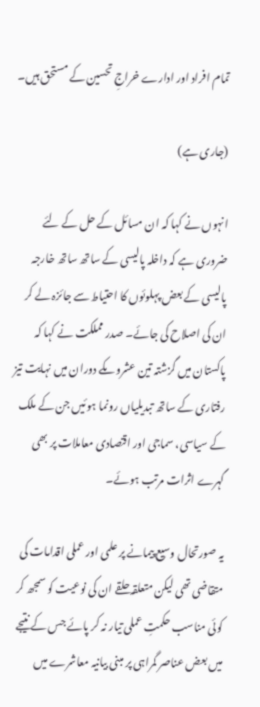تمام افراد اور ادارے خراجِ تحسین کے مستحق ہیں۔

(جاری ہے)

انہوں نے کہا کہ ان مسائل کے حل کے لئے ضروری ہے کہ داخلہ پالیسی کے ساتھ ساتھ خارجہ پالیسی کے بعض پہلوئوں کا احتیاط سے جائزہ لے کر ان کی اصلاح کی جائے۔ صدر مملکت نے کہا کہ پاکستان میں گزشتہ تین عشروںکے دوران میں نہایت تیز رفتاری کے ساتھ تبدیلیاں رونما ہوئیں جن کے ملک کے سیاسی، سماجی اور اقتصادی معاملات پر بھی گہرے اثرات مرتب ہوئے۔

یہ صورتحال وسیع پیمانے پر علمی اور عملی اقدامات کی متقاضی تھی لیکن متعلقہ حلقے ان کی نوعیت کو سمجھ کر کوئی مناسب حکمتِ عملی تیار نہ کر پائے جس کے نتیجے میں بعض عناصر گمراہی پر مبنی بیانیہ معاشرے میں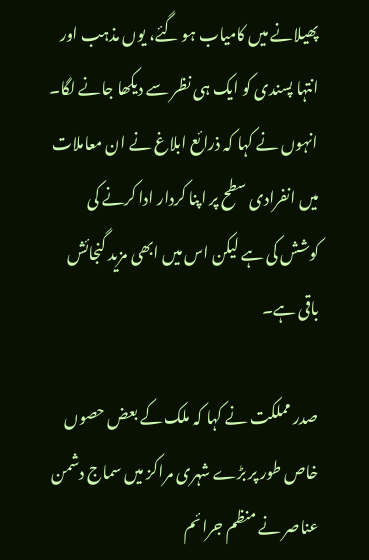پھیلانے میں کامیاب ہو گئے، یوں مذہب اور انتہا پسندی کو ایک ہی نظر سے دیکھا جانے لگا۔ انہوں نے کہا کہ ذرائع ابلاغ نے ان معاملات میں انفرادی سطح پر اپنا کردار ادا کرنے کی کوشش کی ہے لیکن اس میں ابھی مزید گنجائش باقی ہے۔

صدر مملکت نے کہا کہ ملک کے بعض حصوں خاص طور پر بڑے شہری مراکز میں سماج دشمن عناصر نے منظم جرائم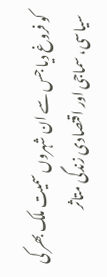کو فروغ دیا جس سے ان شہروں سمیت ملک بھر کی سیاسی، سماجی اور اقتصادی زندگی متاثر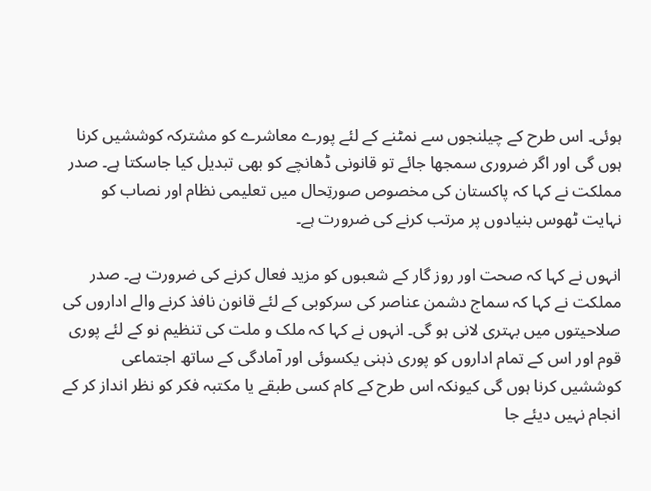ہوئی۔ اس طرح کے چیلنجوں سے نمٹنے کے لئے پورے معاشرے کو مشترکہ کوششیں کرنا ہوں گی اور اگر ضروری سمجھا جائے تو قانونی ڈھانچے کو بھی تبدیل کیا جاسکتا ہے۔ صدر مملکت نے کہا کہ پاکستان کی مخصوص صورتِحال میں تعلیمی نظام اور نصاب کو نہایت ٹھوس بنیادوں پر مرتب کرنے کی ضرورت ہے۔

انہوں نے کہا کہ صحت اور روز گار کے شعبوں کو مزید فعال کرنے کی ضرورت ہے۔ صدر مملکت نے کہا کہ سماج دشمن عناصر کی سرکوبی کے لئے قانون نافذ کرنے والے اداروں کی صلاحیتوں میں بہتری لانی ہو گی۔ انہوں نے کہا کہ ملک و ملت کی تنظیم نو کے لئے پوری قوم اور اس کے تمام اداروں کو پوری ذہنی یکسوئی اور آمادگی کے ساتھ اجتماعی کوششیں کرنا ہوں گی کیونکہ اس طرح کے کام کسی طبقے یا مکتبہ فکر کو نظر انداز کر کے انجام نہیں دیئے جا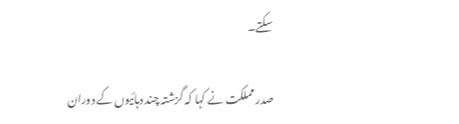سکتے۔

صدر مملکت نے کہا کہ گزشتہ چند دہائیوں کے دوران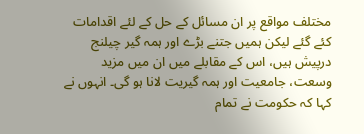مختلف مواقع پر ان مسائل کے حل کے لئے اقدامات کئے گئے لیکن ہمیں جتنے بڑے اور ہمہ گیر چیلنج درپیش ہیں، اس کے مقابلے میں ان میں مزید وسعت، جامعیت اور ہمہ گیریت لانا ہو گی۔ انہوں نے کہا کہ حکومت نے تمام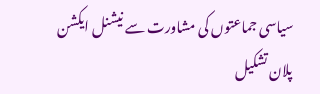سیاسی جماعتوں کی مشاورت سے نیشنل ایکشن پلان تشکیل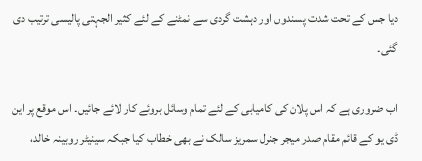دیا جس کے تحت شدت پسندوں اور دہشت گردی سے نمٹنے کے لئے کثیر الجہتی پالیسی ترتیب دی گئی۔

اب ضروری ہے کہ اس پلان کی کامیابی کے لئے تمام وسائل بروئے کار لائے جائیں۔ اس موقع پر این ڈی یو کے قائم مقام صدر میجر جنرل سمریز سالک نے بھی خطاب کیا جبکہ سینیٹر روبینہ خالد،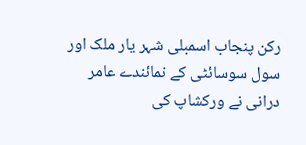رکن پنجاب اسمبلی شہر یار ملک اور سول سوسائٹی کے نمائندے عامر درانی نے ورکشاپ کی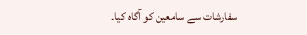سفارشات سے سامعین کو آگاہ کیا۔